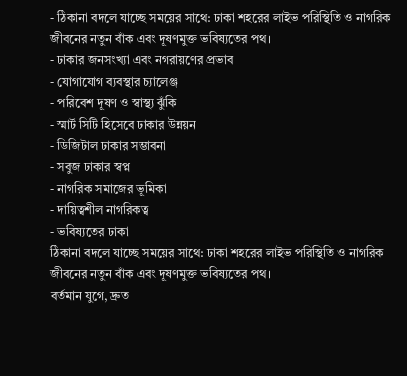- ঠিকানা বদলে যাচ্ছে সময়ের সাথে: ঢাকা শহরের লাইভ পরিস্থিতি ও নাগরিক জীবনের নতুন বাঁক এবং দূষণমুক্ত ভবিষ্যতের পথ।
- ঢাকার জনসংখ্যা এবং নগরায়ণের প্রভাব
- যোগাযোগ ব্যবস্থার চ্যালেঞ্জ
- পরিবেশ দূষণ ও স্বাস্থ্য ঝুঁকি
- স্মার্ট সিটি হিসেবে ঢাকার উন্নয়ন
- ডিজিটাল ঢাকার সম্ভাবনা
- সবুজ ঢাকার স্বপ্ন
- নাগরিক সমাজের ভূমিকা
- দায়িত্বশীল নাগরিকত্ব
- ভবিষ্যতের ঢাকা
ঠিকানা বদলে যাচ্ছে সময়ের সাথে: ঢাকা শহরের লাইভ পরিস্থিতি ও নাগরিক জীবনের নতুন বাঁক এবং দূষণমুক্ত ভবিষ্যতের পথ।
বর্তমান যুগে, দ্রুত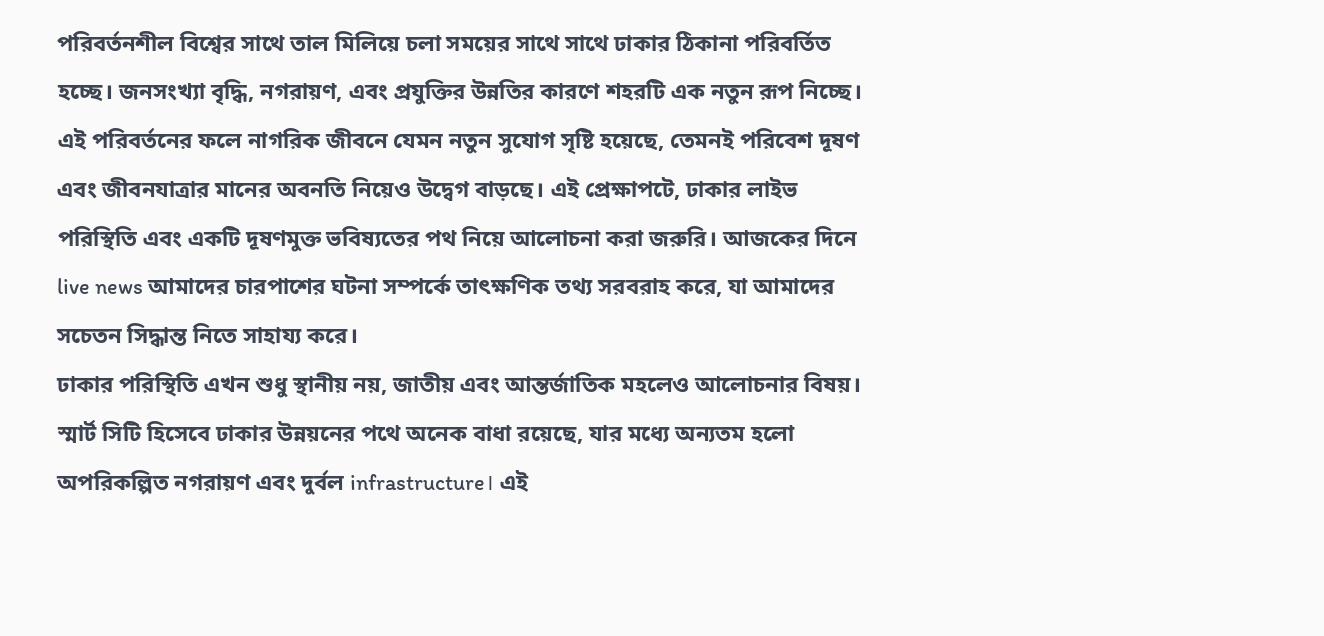পরিবর্তনশীল বিশ্বের সাথে তাল মিলিয়ে চলা সময়ের সাথে সাথে ঢাকার ঠিকানা পরিবর্তিত হচ্ছে। জনসংখ্যা বৃদ্ধি, নগরায়ণ, এবং প্রযুক্তির উন্নতির কারণে শহরটি এক নতুন রূপ নিচ্ছে। এই পরিবর্তনের ফলে নাগরিক জীবনে যেমন নতুন সুযোগ সৃষ্টি হয়েছে, তেমনই পরিবেশ দূষণ এবং জীবনযাত্রার মানের অবনতি নিয়েও উদ্বেগ বাড়ছে। এই প্রেক্ষাপটে, ঢাকার লাইভ পরিস্থিতি এবং একটি দূষণমুক্ত ভবিষ্যতের পথ নিয়ে আলোচনা করা জরুরি। আজকের দিনে live news আমাদের চারপাশের ঘটনা সম্পর্কে তাৎক্ষণিক তথ্য সরবরাহ করে, যা আমাদের সচেতন সিদ্ধান্ত নিতে সাহায্য করে।
ঢাকার পরিস্থিতি এখন শুধু স্থানীয় নয়, জাতীয় এবং আন্তর্জাতিক মহলেও আলোচনার বিষয়। স্মার্ট সিটি হিসেবে ঢাকার উন্নয়নের পথে অনেক বাধা রয়েছে, যার মধ্যে অন্যতম হলো অপরিকল্পিত নগরায়ণ এবং দুর্বল infrastructure। এই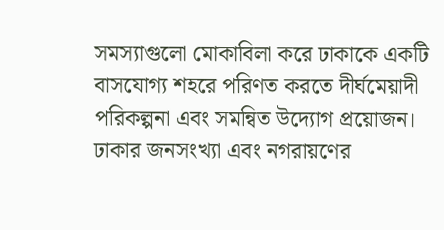সমস্যাগুলো মোকাবিলা করে ঢাকাকে একটি বাসযোগ্য শহরে পরিণত করতে দীর্ঘমেয়াদী পরিকল্পনা এবং সমন্বিত উদ্যোগ প্রয়োজন।
ঢাকার জনসংখ্যা এবং নগরায়ণের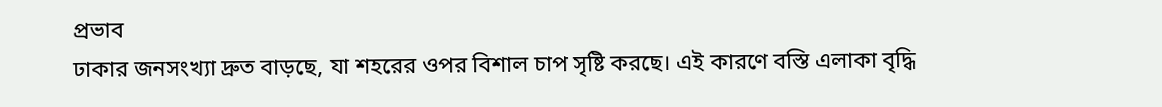প্রভাব
ঢাকার জনসংখ্যা দ্রুত বাড়ছে, যা শহরের ওপর বিশাল চাপ সৃষ্টি করছে। এই কারণে বস্তি এলাকা বৃদ্ধি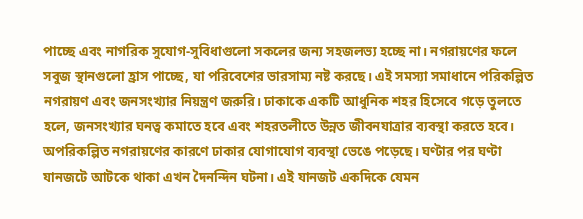পাচ্ছে এবং নাগরিক সুযোগ-সুবিধাগুলো সকলের জন্য সহজলভ্য হচ্ছে না। নগরায়ণের ফলে সবুজ স্থানগুলো হ্রাস পাচ্ছে, যা পরিবেশের ভারসাম্য নষ্ট করছে। এই সমস্যা সমাধানে পরিকল্পিত নগরায়ণ এবং জনসংখ্যার নিয়ন্ত্রণ জরুরি। ঢাকাকে একটি আধুনিক শহর হিসেবে গড়ে তুলতে হলে, জনসংখ্যার ঘনত্ব কমাতে হবে এবং শহরতলীতে উন্নত জীবনযাত্রার ব্যবস্থা করতে হবে।
অপরিকল্পিত নগরায়ণের কারণে ঢাকার যোগাযোগ ব্যবস্থা ভেঙে পড়েছে। ঘণ্টার পর ঘণ্টা যানজটে আটকে থাকা এখন দৈনন্দিন ঘটনা। এই যানজট একদিকে যেমন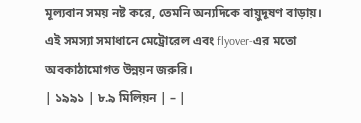মূল্যবান সময় নষ্ট করে, তেমনি অন্যদিকে বায়ুদূষণ বাড়ায়। এই সমস্যা সমাধানে মেট্রোরেল এবং flyover-এর মতো অবকাঠামোগত উন্নয়ন জরুরি।
| ১৯৯১ | ৮.৯ মিলিয়ন | – |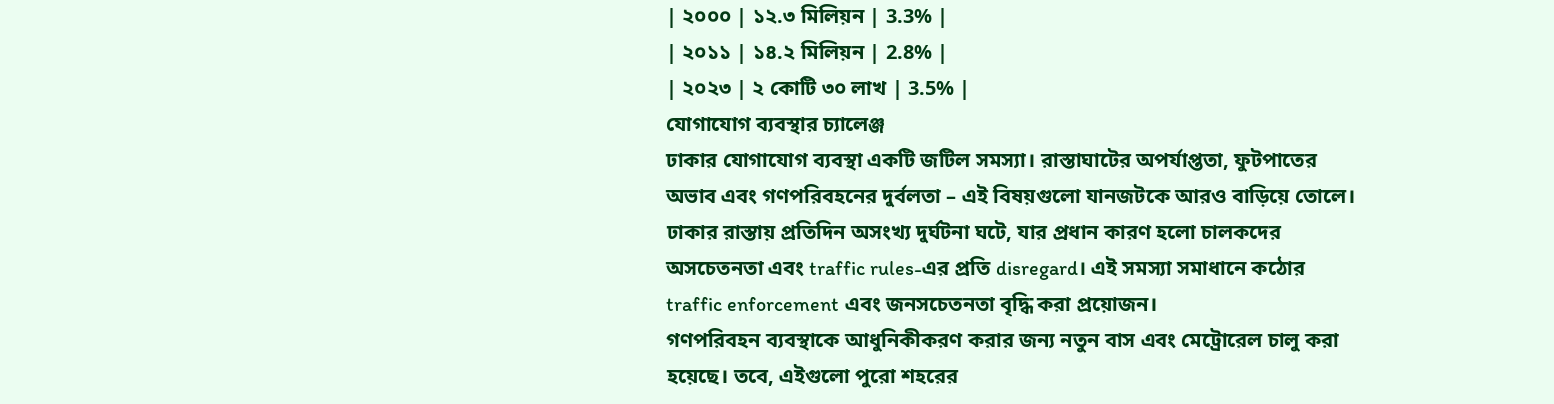| ২০০০ | ১২.৩ মিলিয়ন | 3.3% |
| ২০১১ | ১৪.২ মিলিয়ন | 2.8% |
| ২০২৩ | ২ কোটি ৩০ লাখ | 3.5% |
যোগাযোগ ব্যবস্থার চ্যালেঞ্জ
ঢাকার যোগাযোগ ব্যবস্থা একটি জটিল সমস্যা। রাস্তাঘাটের অপর্যাপ্ততা, ফুটপাতের অভাব এবং গণপরিবহনের দুর্বলতা – এই বিষয়গুলো যানজটকে আরও বাড়িয়ে তোলে। ঢাকার রাস্তায় প্রতিদিন অসংখ্য দুর্ঘটনা ঘটে, যার প্রধান কারণ হলো চালকদের অসচেতনতা এবং traffic rules-এর প্রতি disregard। এই সমস্যা সমাধানে কঠোর traffic enforcement এবং জনসচেতনতা বৃদ্ধি করা প্রয়োজন।
গণপরিবহন ব্যবস্থাকে আধুনিকীকরণ করার জন্য নতুন বাস এবং মেট্রোরেল চালু করা হয়েছে। তবে, এইগুলো পুরো শহরের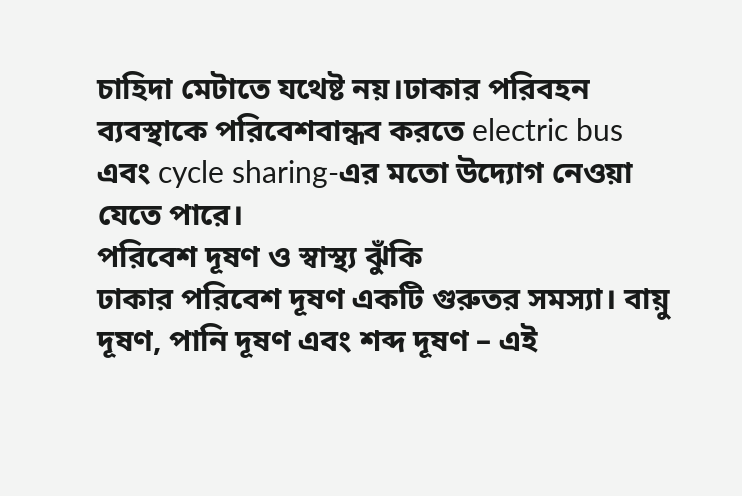চাহিদা মেটাতে যথেষ্ট নয়।ঢাকার পরিবহন ব্যবস্থাকে পরিবেশবান্ধব করতে electric bus এবং cycle sharing-এর মতো উদ্যোগ নেওয়া যেতে পারে।
পরিবেশ দূষণ ও স্বাস্থ্য ঝুঁকি
ঢাকার পরিবেশ দূষণ একটি গুরুতর সমস্যা। বায়ু দূষণ, পানি দূষণ এবং শব্দ দূষণ – এই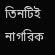তিনটিই নাগরিক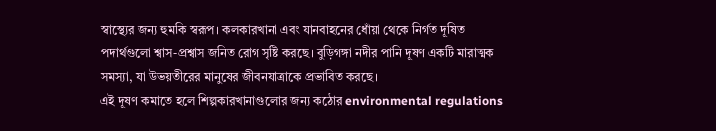স্বাস্থ্যের জন্য হুমকি স্বরূপ। কলকারখানা এবং যানবাহনের ধোঁয়া থেকে নির্গত দূষিত পদার্থগুলো শ্বাস-প্রশ্বাস জনিত রোগ সৃষ্টি করছে। বুড়িগঙ্গা নদীর পানি দূষণ একটি মারাত্মক সমস্যা, যা উভয়তীরের মানুষের জীবনযাত্রাকে প্রভাবিত করছে।
এই দূষণ কমাতে হলে শিল্পকারখানাগুলোর জন্য কঠোর environmental regulations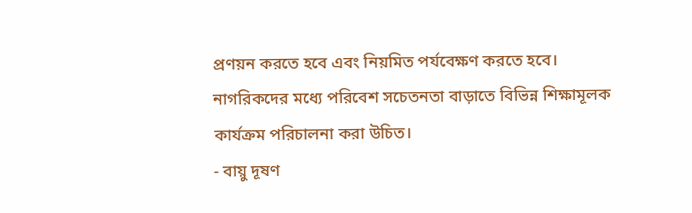প্রণয়ন করতে হবে এবং নিয়মিত পর্যবেক্ষণ করতে হবে। নাগরিকদের মধ্যে পরিবেশ সচেতনতা বাড়াতে বিভিন্ন শিক্ষামূলক কার্যক্রম পরিচালনা করা উচিত।
- বায়ু দূষণ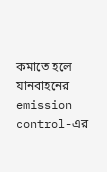কমাতে হলে যানবাহনের emission control-এর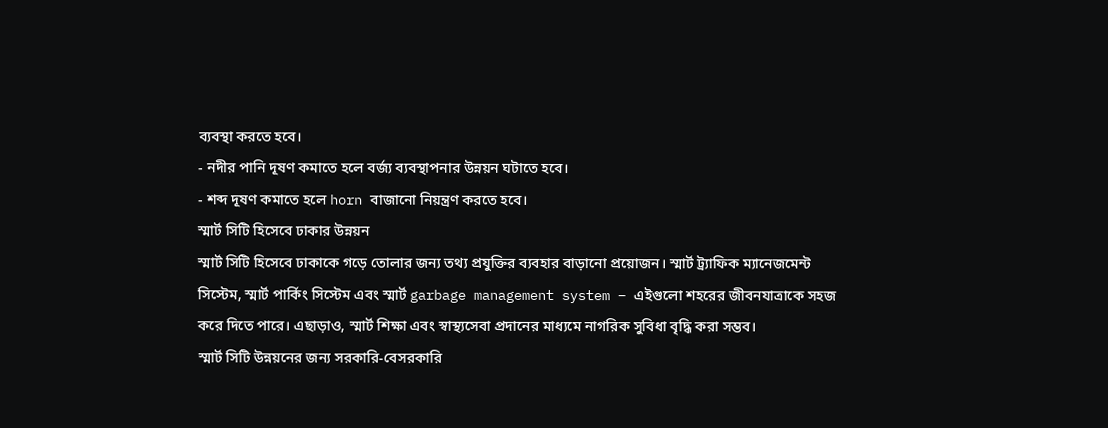ব্যবস্থা করতে হবে।
- নদীর পানি দূষণ কমাতে হলে বর্জ্য ব্যবস্থাপনার উন্নয়ন ঘটাতে হবে।
- শব্দ দূষণ কমাতে হলে horn বাজানো নিয়ন্ত্রণ করতে হবে।
স্মার্ট সিটি হিসেবে ঢাকার উন্নয়ন
স্মার্ট সিটি হিসেবে ঢাকাকে গড়ে তোলার জন্য তথ্য প্রযুক্তির ব্যবহার বাড়ানো প্রয়োজন। স্মার্ট ট্র্যাফিক ম্যানেজমেন্ট সিস্টেম, স্মার্ট পার্কিং সিস্টেম এবং স্মার্ট garbage management system – এইগুলো শহরের জীবনযাত্রাকে সহজ করে দিতে পারে। এছাড়াও, স্মার্ট শিক্ষা এবং স্বাস্থ্যসেবা প্রদানের মাধ্যমে নাগরিক সুবিধা বৃদ্ধি করা সম্ভব।
স্মার্ট সিটি উন্নয়নের জন্য সরকারি-বেসরকারি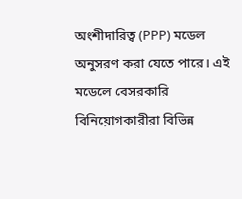অংশীদারিত্ব (PPP) মডেল অনুসরণ করা যেতে পারে। এই মডেলে বেসরকারি বিনিয়োগকারীরা বিভিন্ন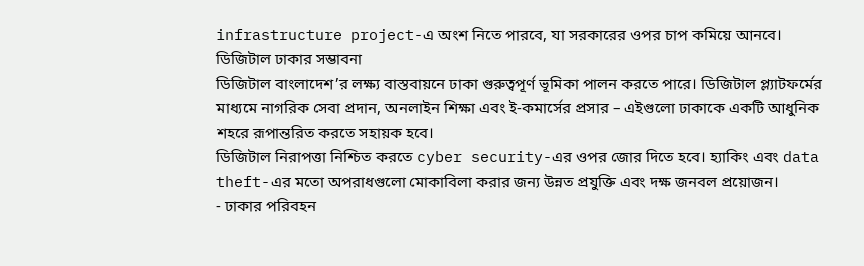infrastructure project-এ অংশ নিতে পারবে, যা সরকারের ওপর চাপ কমিয়ে আনবে।
ডিজিটাল ঢাকার সম্ভাবনা
ডিজিটাল বাংলাদেশ’র লক্ষ্য বাস্তবায়নে ঢাকা গুরুত্বপূর্ণ ভূমিকা পালন করতে পারে। ডিজিটাল প্ল্যাটফর্মের মাধ্যমে নাগরিক সেবা প্রদান, অনলাইন শিক্ষা এবং ই-কমার্সের প্রসার – এইগুলো ঢাকাকে একটি আধুনিক শহরে রূপান্তরিত করতে সহায়ক হবে।
ডিজিটাল নিরাপত্তা নিশ্চিত করতে cyber security-এর ওপর জোর দিতে হবে। হ্যাকিং এবং data theft-এর মতো অপরাধগুলো মোকাবিলা করার জন্য উন্নত প্রযুক্তি এবং দক্ষ জনবল প্রয়োজন।
- ঢাকার পরিবহন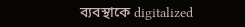ব্যবস্থাকে digitalized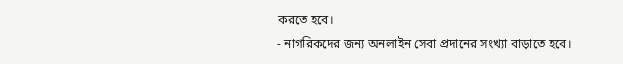করতে হবে।
- নাগরিকদের জন্য অনলাইন সেবা প্রদানের সংখ্যা বাড়াতে হবে।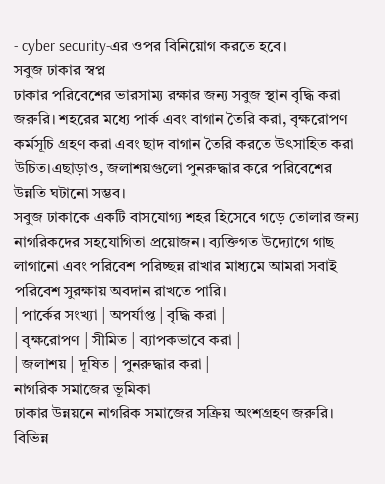- cyber security-এর ওপর বিনিয়োগ করতে হবে।
সবুজ ঢাকার স্বপ্ন
ঢাকার পরিবেশের ভারসাম্য রক্ষার জন্য সবুজ স্থান বৃদ্ধি করা জরুরি। শহরের মধ্যে পার্ক এবং বাগান তৈরি করা, বৃক্ষরোপণ কর্মসূচি গ্রহণ করা এবং ছাদ বাগান তৈরি করতে উৎসাহিত করা উচিত।এছাড়াও, জলাশয়গুলো পুনরুদ্ধার করে পরিবেশের উন্নতি ঘটানো সম্ভব।
সবুজ ঢাকাকে একটি বাসযোগ্য শহর হিসেবে গড়ে তোলার জন্য নাগরিকদের সহযোগিতা প্রয়োজন। ব্যক্তিগত উদ্যোগে গাছ লাগানো এবং পরিবেশ পরিচ্ছন্ন রাখার মাধ্যমে আমরা সবাই পরিবেশ সুরক্ষায় অবদান রাখতে পারি।
| পার্কের সংখ্যা | অপর্যাপ্ত | বৃদ্ধি করা |
| বৃক্ষরোপণ | সীমিত | ব্যাপকভাবে করা |
| জলাশয় | দূষিত | পুনরুদ্ধার করা |
নাগরিক সমাজের ভূমিকা
ঢাকার উন্নয়নে নাগরিক সমাজের সক্রিয় অংশগ্রহণ জরুরি। বিভিন্ন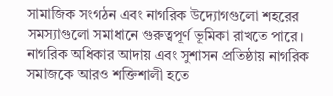সামাজিক সংগঠন এবং নাগরিক উদ্যোগগুলো শহরের সমস্যাগুলো সমাধানে গুরুত্বপূর্ণ ভূমিকা রাখতে পারে। নাগরিক অধিকার আদায় এবং সুশাসন প্রতিষ্ঠায় নাগরিক সমাজকে আরও শক্তিশালী হতে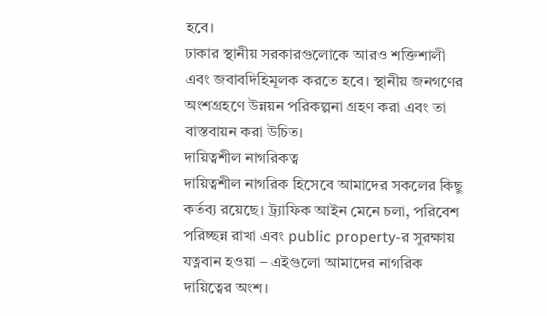হবে।
ঢাকার স্থানীয় সরকারগুলোকে আরও শক্তিশালী এবং জবাবদিহিমূলক করতে হবে। স্থানীয় জনগণের অংশগ্রহণে উন্নয়ন পরিকল্পনা গ্রহণ করা এবং তা বাস্তবায়ন করা উচিত।
দায়িত্বশীল নাগরিকত্ব
দায়িত্বশীল নাগরিক হিসেবে আমাদের সকলের কিছু কর্তব্য রয়েছে। ট্র্যাফিক আইন মেনে চলা, পরিবেশ পরিচ্ছন্ন রাখা এবং public property-র সুরক্ষায় যত্নবান হওয়া – এইগুলো আমাদের নাগরিক দায়িত্বের অংশ।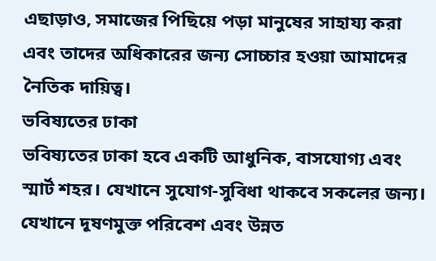এছাড়াও, সমাজের পিছিয়ে পড়া মানুষের সাহায্য করা এবং তাদের অধিকারের জন্য সোচ্চার হওয়া আমাদের নৈতিক দায়িত্ব।
ভবিষ্যতের ঢাকা
ভবিষ্যতের ঢাকা হবে একটি আধুনিক, বাসযোগ্য এবং স্মার্ট শহর। যেখানে সুযোগ-সুবিধা থাকবে সকলের জন্য। যেখানে দূষণমুক্ত পরিবেশ এবং উন্নত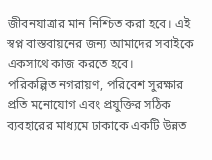জীবনযাত্রার মান নিশ্চিত করা হবে। এই স্বপ্ন বাস্তবায়নের জন্য আমাদের সবাইকে একসাথে কাজ করতে হবে।
পরিকল্পিত নগরায়ণ, পরিবেশ সুরক্ষার প্রতি মনোযোগ এবং প্রযুক্তির সঠিক ব্যবহারের মাধ্যমে ঢাকাকে একটি উন্নত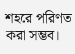শহরে পরিণত করা সম্ভব।